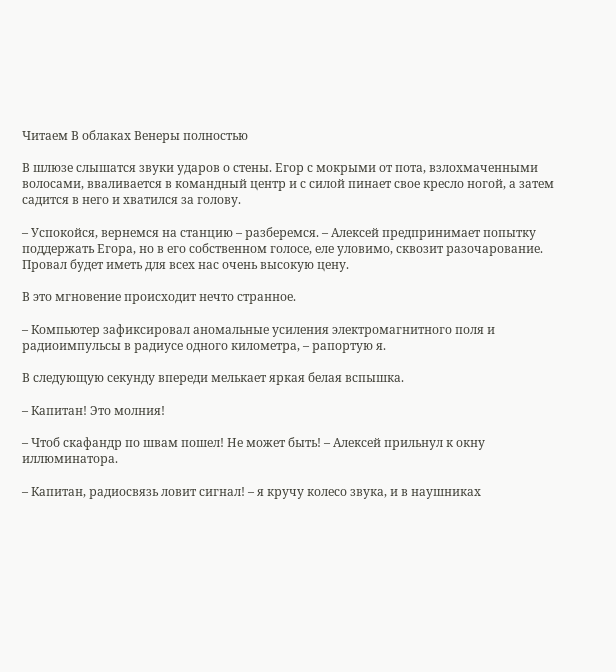Читаем В облаках Венеры полностью

В шлюзе слышатся звуки ударов о стены. Егор с мокрыми от пота, взлохмаченными волосами, вваливается в командный центр и с силой пинает свое кресло ногой, а затем садится в него и хватился за голову.

– Успокойся, вернемся на станцию – разберемся. – Алексей предпринимает попытку поддержать Егора, но в его собственном голосе, еле уловимо, сквозит разочарование. Провал будет иметь для всех нас очень высокую цену.

В это мгновение происходит нечто странное.

– Компьютер зафиксировал аномальные усиления электромагнитного поля и радиоимпульсы в радиусе одного километра, – рапортую я.

В следующую секунду впереди мелькает яркая белая вспышка.

– Капитан! Это молния!

– Чтоб скафандр по швам пошел! Не может быть! – Алексей прильнул к окну иллюминатора.

– Капитан, радиосвязь ловит сигнал! – я кручу колесо звука, и в наушниках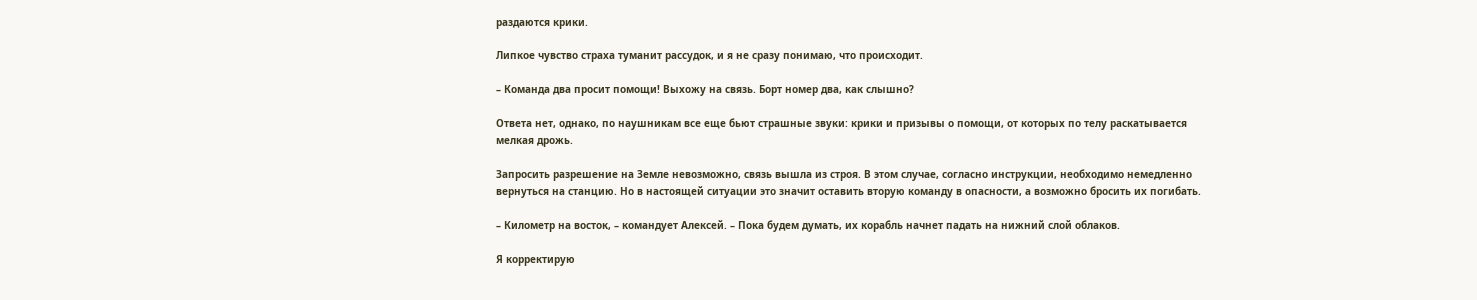раздаются крики.

Липкое чувство страха туманит рассудок, и я не сразу понимаю, что происходит.

– Команда два просит помощи! Выхожу на связь. Борт номер два, как слышно?

Ответа нет, однако, по наушникам все еще бьют страшные звуки: крики и призывы о помощи, от которых по телу раскатывается мелкая дрожь.

Запросить разрешение на Земле невозможно, связь вышла из строя. В этом случае, согласно инструкции, необходимо немедленно вернуться на станцию. Но в настоящей ситуации это значит оставить вторую команду в опасности, а возможно бросить их погибать.

– Километр на восток, – командует Алексей. – Пока будем думать, их корабль начнет падать на нижний слой облаков.

Я корректирую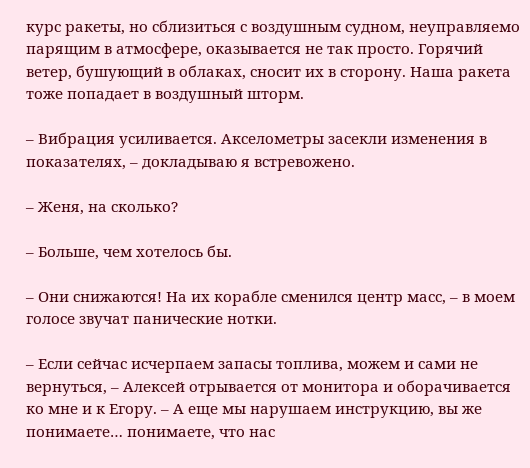курс ракеты, но сблизиться с воздушным судном, неуправляемо парящим в атмосфере, оказывается не так просто. Горячий ветер, бушующий в облаках, сносит их в сторону. Наша ракета тоже попадает в воздушный шторм.

– Вибрация усиливается. Акселометры засекли изменения в показателях, – докладываю я встревожено.

– Женя, на сколько?

– Больше, чем хотелось бы.

– Они снижаются! На их корабле сменился центр масс, – в моем голосе звучат панические нотки.

– Если сейчас исчерпаем запасы топлива, можем и сами не вернуться, – Алексей отрывается от монитора и оборачивается ко мне и к Егору. – А еще мы нарушаем инструкцию, вы же понимаете… понимаете, что нас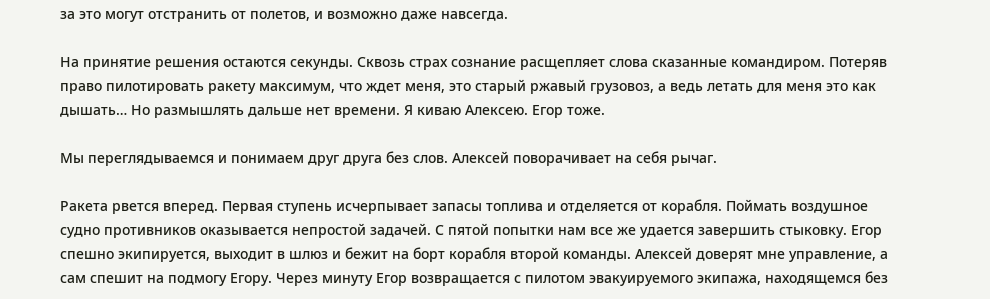за это могут отстранить от полетов, и возможно даже навсегда.

На принятие решения остаются секунды. Сквозь страх сознание расщепляет слова сказанные командиром. Потеряв право пилотировать ракету максимум, что ждет меня, это старый ржавый грузовоз, а ведь летать для меня это как дышать… Но размышлять дальше нет времени. Я киваю Алексею. Егор тоже.

Мы переглядываемся и понимаем друг друга без слов. Алексей поворачивает на себя рычаг.

Ракета рвется вперед. Первая ступень исчерпывает запасы топлива и отделяется от корабля. Поймать воздушное судно противников оказывается непростой задачей. С пятой попытки нам все же удается завершить стыковку. Егор спешно экипируется, выходит в шлюз и бежит на борт корабля второй команды. Алексей доверят мне управление, а сам спешит на подмогу Егору. Через минуту Егор возвращается с пилотом эвакуируемого экипажа, находящемся без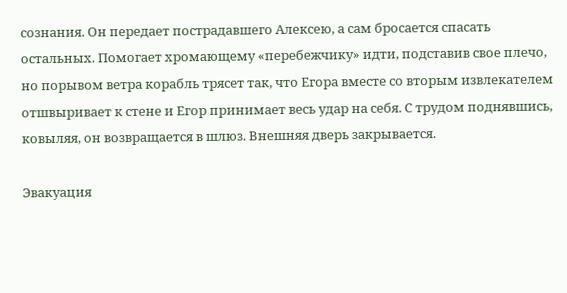сознания. Он передает пострадавшего Алексею, а сам бросается спасать остальных. Помогает хромающему «перебежчику» идти, подставив свое плечо, но порывом ветра корабль трясет так, что Егора вместе со вторым извлекателем отшвыривает к стене и Егор принимает весь удар на себя. С трудом поднявшись, ковыляя, он возвращается в шлюз. Внешняя дверь закрывается.

Эвакуация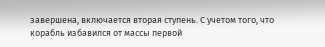завершена, включается вторая ступень. С учетом того, что корабль избавился от массы первой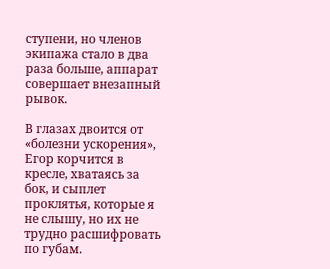ступени, но членов экипажа стало в два раза больше, аппарат совершает внезапный рывок.

В глазах двоится от «болезни ускорения», Егор корчится в кресле, хватаясь за бок, и сыплет проклятья, которые я не слышу, но их не трудно расшифровать по губам.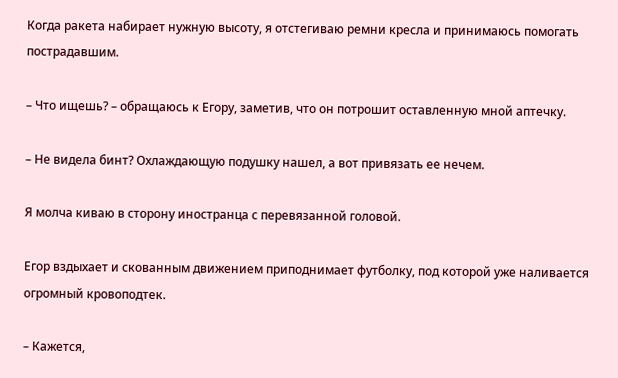Когда ракета набирает нужную высоту, я отстегиваю ремни кресла и принимаюсь помогать пострадавшим.

– Что ищешь? – обращаюсь к Егору, заметив, что он потрошит оставленную мной аптечку.

– Не видела бинт? Охлаждающую подушку нашел, а вот привязать ее нечем.

Я молча киваю в сторону иностранца с перевязанной головой.

Егор вздыхает и скованным движением приподнимает футболку, под которой уже наливается огромный кровоподтек.

– Кажется,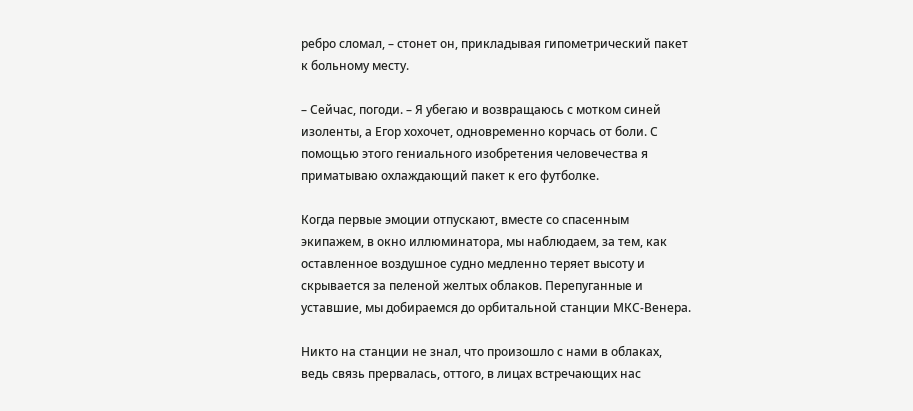ребро сломал, – стонет он, прикладывая гипометрический пакет к больному месту.

– Сейчас, погоди. – Я убегаю и возвращаюсь с мотком синей изоленты, а Егор хохочет, одновременно корчась от боли. С помощью этого гениального изобретения человечества я приматываю охлаждающий пакет к его футболке.

Когда первые эмоции отпускают, вместе со спасенным экипажем, в окно иллюминатора, мы наблюдаем, за тем, как оставленное воздушное судно медленно теряет высоту и скрывается за пеленой желтых облаков. Перепуганные и уставшие, мы добираемся до орбитальной станции МКС-Венера.

Никто на станции не знал, что произошло с нами в облаках, ведь связь прервалась, оттого, в лицах встречающих нас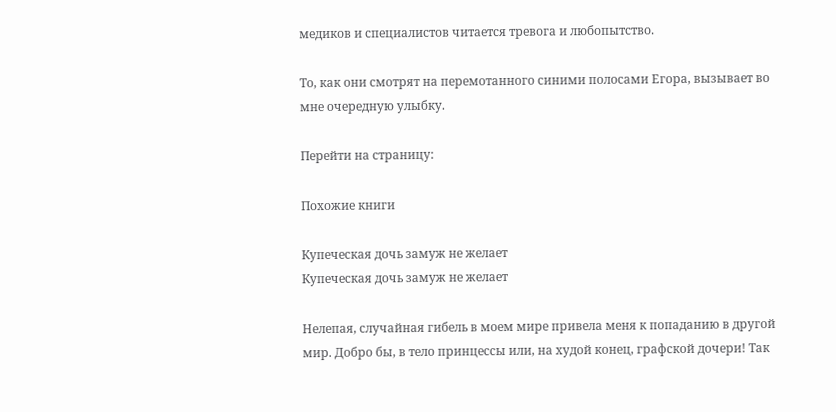медиков и специалистов читается тревога и любопытство.

То, как они смотрят на перемотанного синими полосами Егора, вызывает во мне очередную улыбку.

Перейти на страницу:

Похожие книги

Купеческая дочь замуж не желает
Купеческая дочь замуж не желает

Нелепая, случайная гибель в моем мире привела меня к попаданию в другой мир. Добро бы, в тело принцессы или, на худой конец, графской дочери! Так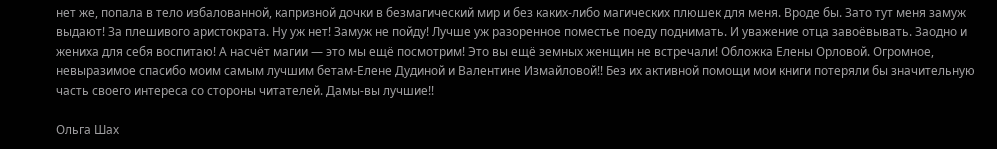нет же, попала в тело избалованной, капризной дочки в безмагический мир и без каких-либо магических плюшек для меня. Вроде бы. Зато тут меня замуж выдают! За плешивого аристократа. Ну уж нет! Замуж не пойду! Лучше уж разоренное поместье поеду поднимать. И уважение отца завоёвывать. Заодно и жениха для себя воспитаю! А насчёт магии — это мы ещё посмотрим! Это вы ещё земных женщин не встречали! Обложка Елены Орловой. Огромное, невыразимое спасибо моим самым лучшим бетам-Елене Дудиной и Валентине Измайловой!! Без их активной помощи мои книги потеряли бы значительную часть своего интереса со стороны читателей. Дамы-вы лучшие!!

Ольга Шах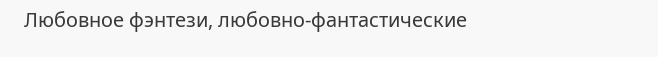Любовное фэнтези, любовно-фантастические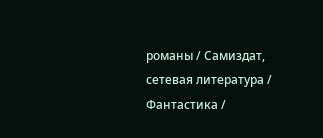романы / Самиздат, сетевая литература / Фантастика /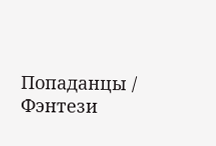Попаданцы / Фэнтези